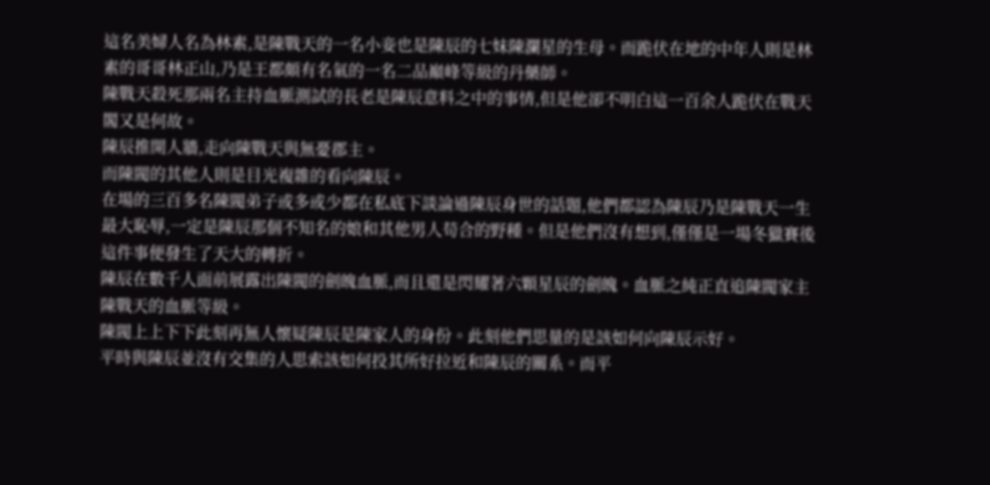這名美婦人名為林素,是陳戰天的一名小妾也是陳辰的七妹陳瀾星的生母。而跪伏在地的中年人則是林素的哥哥林正山,乃是王都頗有名氣的一名二品巔峰等級的丹藥師。
陳戰天殺死那兩名主持血脈測試的長老是陳辰意料之中的事情,但是他卻不明白這一百余人跪伏在戰天閣又是何故。
陳辰推開人牆,走向陳戰天與無憂郡主。
而陳閥的其他人則是目光複雜的看向陳辰。
在場的三百多名陳閥弟子或多或少都在私底下談論過陳辰身世的話題,他們都認為陳辰乃是陳戰天一生最大恥辱,一定是陳辰那個不知名的娘和其他男人苟合的野種。但是他們沒有想到,僅僅是一場冬獵賽後這件事便發生了天大的轉折。
陳辰在數千人面前展露出陳閥的劍魄血脈,而且還是閃耀著六顆星辰的劍魄。血脈之純正直追陳閥家主陳戰天的血脈等級。
陳閥上上下下此刻再無人懷疑陳辰是陳家人的身份。此刻他們思量的是該如何向陳辰示好。
平時與陳辰並沒有交集的人思索該如何投其所好拉近和陳辰的關系。而平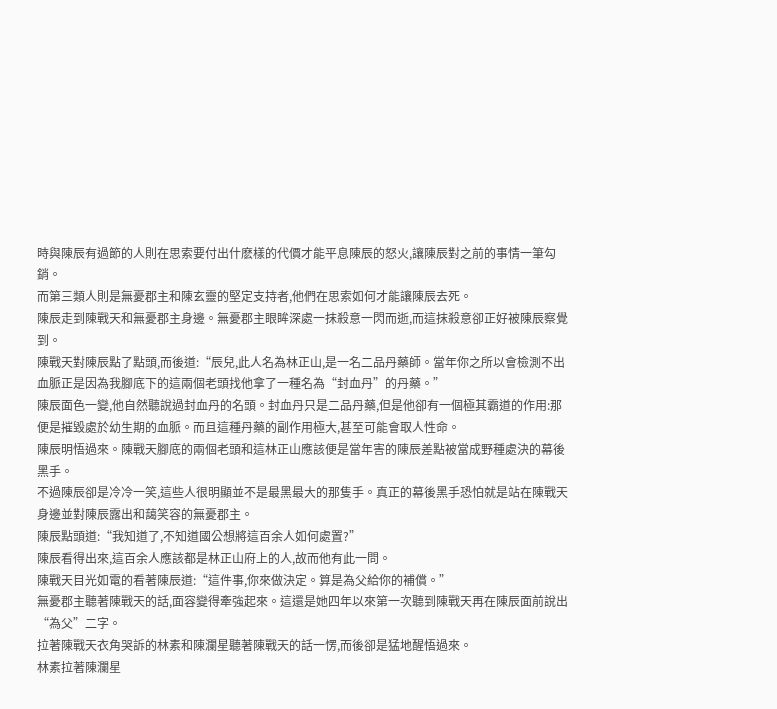時與陳辰有過節的人則在思索要付出什麽樣的代價才能平息陳辰的怒火,讓陳辰對之前的事情一筆勾銷。
而第三類人則是無憂郡主和陳玄靈的堅定支持者,他們在思索如何才能讓陳辰去死。
陳辰走到陳戰天和無憂郡主身邊。無憂郡主眼眸深處一抹殺意一閃而逝,而這抹殺意卻正好被陳辰察覺到。
陳戰天對陳辰點了點頭,而後道:“辰兒,此人名為林正山,是一名二品丹藥師。當年你之所以會檢測不出血脈正是因為我腳底下的這兩個老頭找他拿了一種名為“封血丹”的丹藥。”
陳辰面色一變,他自然聽說過封血丹的名頭。封血丹只是二品丹藥,但是他卻有一個極其霸道的作用:那便是摧毀處於幼生期的血脈。而且這種丹藥的副作用極大,甚至可能會取人性命。
陳辰明悟過來。陳戰天腳底的兩個老頭和這林正山應該便是當年害的陳辰差點被當成野種處決的幕後黑手。
不過陳辰卻是冷冷一笑,這些人很明顯並不是最黑最大的那隻手。真正的幕後黑手恐怕就是站在陳戰天身邊並對陳辰露出和藹笑容的無憂郡主。
陳辰點頭道:“我知道了,不知道國公想將這百余人如何處置?”
陳辰看得出來,這百余人應該都是林正山府上的人,故而他有此一問。
陳戰天目光如電的看著陳辰道:“這件事,你來做決定。算是為父給你的補償。”
無憂郡主聽著陳戰天的話,面容變得牽強起來。這還是她四年以來第一次聽到陳戰天再在陳辰面前說出“為父”二字。
拉著陳戰天衣角哭訴的林素和陳瀾星聽著陳戰天的話一愣,而後卻是猛地醒悟過來。
林素拉著陳瀾星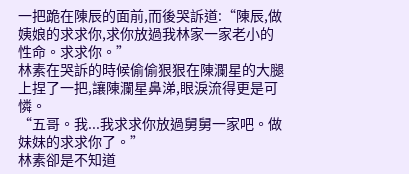一把跪在陳辰的面前,而後哭訴道:“陳辰,做姨娘的求求你,求你放過我林家一家老小的性命。求求你。”
林素在哭訴的時候偷偷狠狠在陳瀾星的大腿上捏了一把,讓陳瀾星鼻涕,眼淚流得更是可憐。
“五哥。我...我求求你放過舅舅一家吧。做妹妹的求求你了。”
林素卻是不知道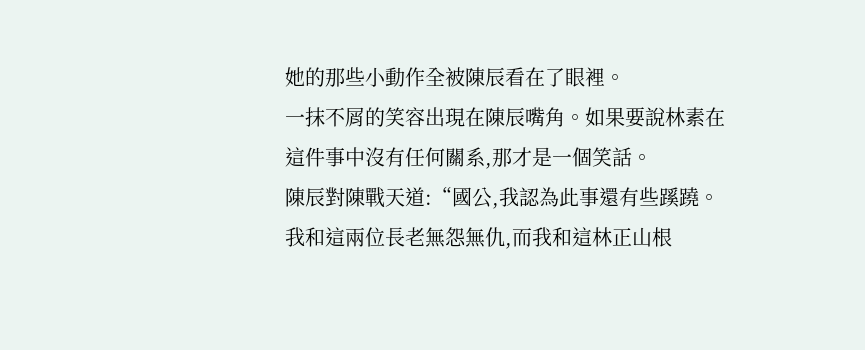她的那些小動作全被陳辰看在了眼裡。
一抹不屑的笑容出現在陳辰嘴角。如果要說林素在這件事中沒有任何關系,那才是一個笑話。
陳辰對陳戰天道:“國公,我認為此事還有些蹊蹺。我和這兩位長老無怨無仇,而我和這林正山根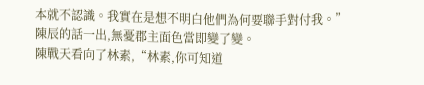本就不認識。我實在是想不明白他們為何要聯手對付我。”
陳辰的話一出,無憂郡主面色當即變了變。
陳戰天看向了林素,“林素,你可知道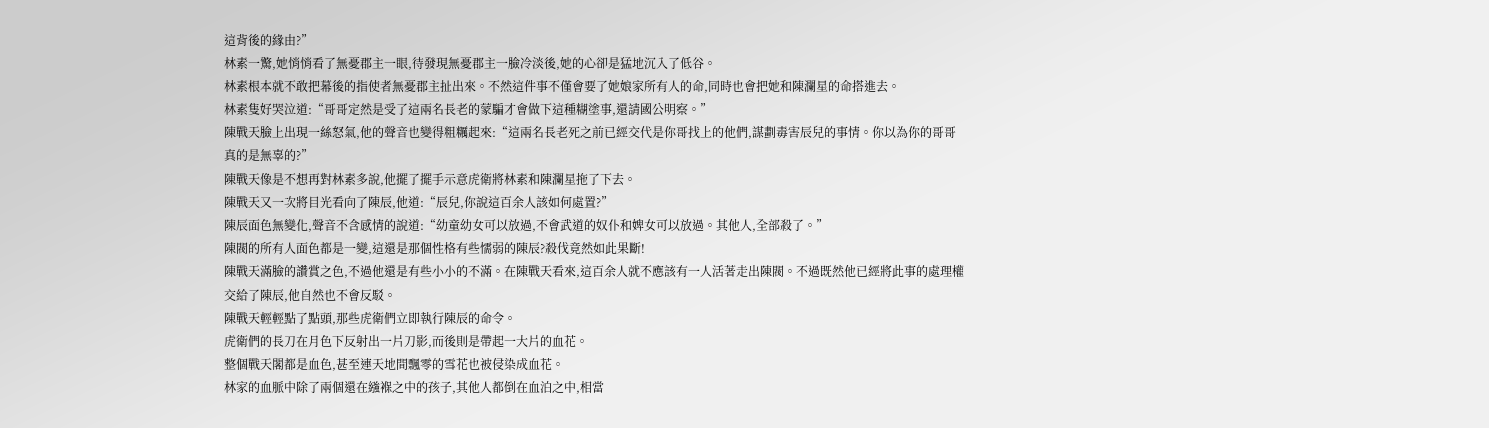這背後的緣由?”
林素一驚,她悄悄看了無憂郡主一眼,待發現無憂郡主一臉冷淡後,她的心卻是猛地沉入了低谷。
林素根本就不敢把幕後的指使者無憂郡主扯出來。不然這件事不僅會要了她娘家所有人的命,同時也會把她和陳瀾星的命搭進去。
林素隻好哭泣道:“哥哥定然是受了這兩名長老的蒙騙才會做下這種糊塗事,還請國公明察。”
陳戰天臉上出現一絲怒氣,他的聲音也變得粗糲起來:“這兩名長老死之前已經交代是你哥找上的他們,謀劃毒害辰兒的事情。你以為你的哥哥真的是無辜的?”
陳戰天像是不想再對林素多說,他擺了擺手示意虎衛將林素和陳瀾星拖了下去。
陳戰天又一次將目光看向了陳辰,他道:“辰兒,你說這百余人該如何處置?”
陳辰面色無變化,聲音不含感情的說道:“幼童幼女可以放過,不會武道的奴仆和婢女可以放過。其他人,全部殺了。”
陳閥的所有人面色都是一變,這還是那個性格有些懦弱的陳辰?殺伐竟然如此果斷!
陳戰天滿臉的讚賞之色,不過他還是有些小小的不滿。在陳戰天看來,這百余人就不應該有一人活著走出陳閥。不過既然他已經將此事的處理權交給了陳辰,他自然也不會反駁。
陳戰天輕輕點了點頭,那些虎衛們立即執行陳辰的命令。
虎衛們的長刀在月色下反射出一片刀影,而後則是帶起一大片的血花。
整個戰天閣都是血色,甚至連天地間飄零的雪花也被侵染成血花。
林家的血脈中除了兩個還在繈褓之中的孩子,其他人都倒在血泊之中,相當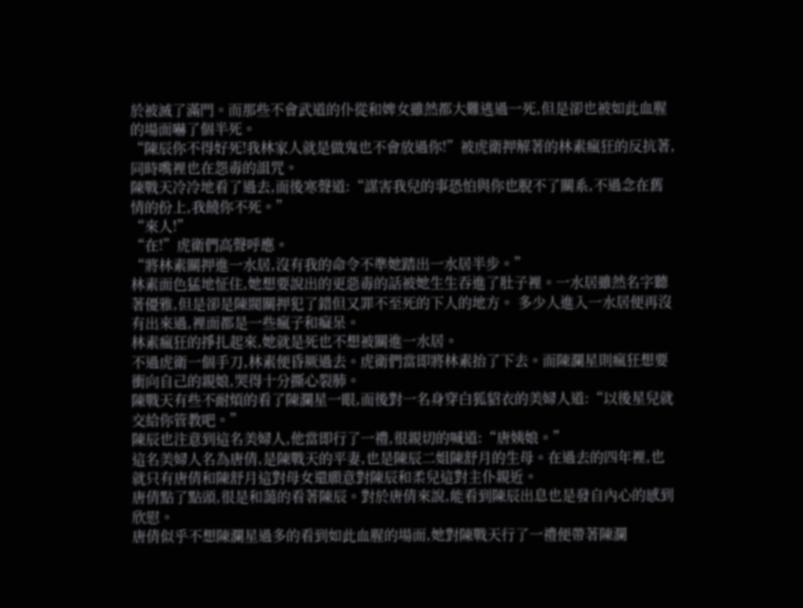於被滅了滿門。而那些不會武道的仆從和婢女雖然都大難逃過一死,但是卻也被如此血腥的場面嚇了個半死。
“陳辰你不得好死!我林家人就是做鬼也不會放過你!”被虎衛押解著的林素瘋狂的反抗著,同時嘴裡也在怨毒的詛咒。
陳戰天冷冷地看了過去,而後寒聲道:“謀害我兒的事恐怕與你也脫不了關系,不過念在舊情的份上,我饒你不死。”
“來人!”
“在!”虎衛們高聲呼應。
“將林素關押進一水居,沒有我的命令不準她踏出一水居半步。”
林素面色猛地怔住,她想要說出的更惡毒的話被她生生吞進了肚子裡。一水居雖然名字聽著優雅,但是卻是陳閥關押犯了錯但又罪不至死的下人的地方。 多少人進入一水居便再沒有出來過,裡面都是一些瘋子和癡呆。
林素瘋狂的掙扎起來,她就是死也不想被關進一水居。
不過虎衛一個手刀,林素便昏厥過去。虎衛們當即將林素抬了下去。而陳瀾星則瘋狂想要衝向自己的親娘,哭得十分撕心裂肺。
陳戰天有些不耐煩的看了陳瀾星一眼,而後對一名身穿白狐貂衣的美婦人道:“以後星兒就交給你管教吧。”
陳辰也注意到這名美婦人,他當即行了一禮,很親切的喊道:“唐姨娘。”
這名美婦人名為唐倩,是陳戰天的平妻,也是陳辰二姐陳舒月的生母。在過去的四年裡,也就只有唐倩和陳舒月這對母女還願意對陳辰和柔兒這對主仆親近。
唐倩點了點頭,很是和藹的看著陳辰。對於唐倩來說,能看到陳辰出息也是發自內心的感到欣慰。
唐倩似乎不想陳瀾星過多的看到如此血腥的場面,她對陳戰天行了一禮便帶著陳瀾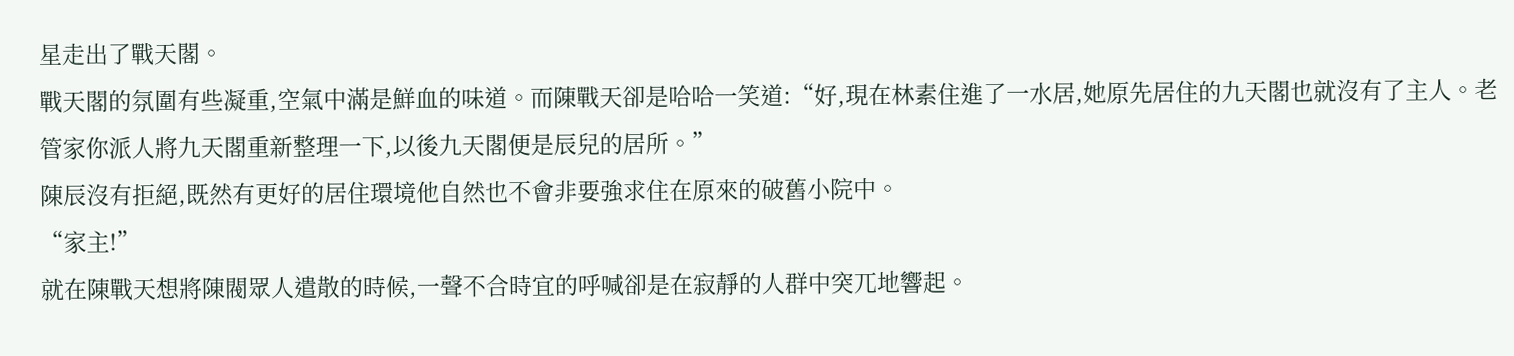星走出了戰天閣。
戰天閣的氛圍有些凝重,空氣中滿是鮮血的味道。而陳戰天卻是哈哈一笑道:“好,現在林素住進了一水居,她原先居住的九天閣也就沒有了主人。老管家你派人將九天閣重新整理一下,以後九天閣便是辰兒的居所。”
陳辰沒有拒絕,既然有更好的居住環境他自然也不會非要強求住在原來的破舊小院中。
“家主!”
就在陳戰天想將陳閥眾人遣散的時候,一聲不合時宜的呼喊卻是在寂靜的人群中突兀地響起。